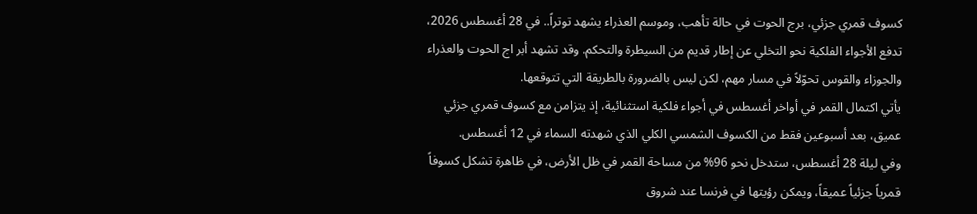كسوف قمري جزئي، برج الحوت في حالة تأهب، وموسم العذراء يشهد توتراً.. في 28 أغسطس 2026، تدفع الأجواء الفلكية نحو التخلي عن إطار قديم من السيطرة والتحكم. وقد تشهد أبر اج الحوت والعذراء والجوزاء والقوس تحوّلاً في مسار مهم، لكن ليس بالضرورة بالطريقة التي تتوقعها.
يأتي اكتمال القمر في أواخر أغسطس في أجواء فلكية استثنائية، إذ يتزامن مع كسوف قمري جزئي عميق، بعد أسبوعين فقط من الكسوف الشمسي الكلي الذي شهدته السماء في 12 أغسطس.
وفي ليلة 28 أغسطس، ستدخل نحو 96% من مساحة القمر في ظل الأرض، في ظاهرة تشكل كسوفاً قمرياً جزئياً عميقاً، ويمكن رؤيتها في فرنسا عند شروق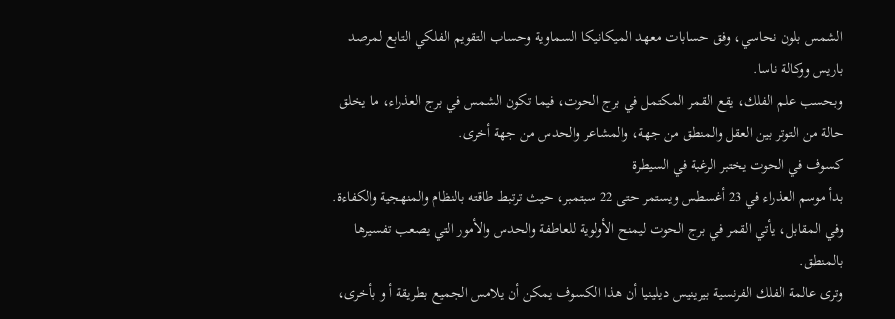الشمس بلون نحاسي، وفق حسابات معهد الميكانيكا السماوية وحساب التقويم الفلكي التابع لمرصد باريس ووكالة ناسا.
وبحسب علم الفلك، يقع القمر المكتمل في برج الحوت، فيما تكون الشمس في برج العذراء، ما يخلق حالة من التوتر بين العقل والمنطق من جهة، والمشاعر والحدس من جهة أخرى.
كسوف في الحوت يختبر الرغبة في السيطرة
بدأ موسم العذراء في 23 أغسطس ويستمر حتى 22 سبتمبر، حيث ترتبط طاقته بالنظام والمنهجية والكفاءة. وفي المقابل، يأتي القمر في برج الحوت ليمنح الأولوية للعاطفة والحدس والأمور التي يصعب تفسيرها بالمنطق.
وترى عالمة الفلك الفرنسية بيرينيس ديلينيا أن هذا الكسوف يمكن أن يلامس الجميع بطريقة أ و بأخرى،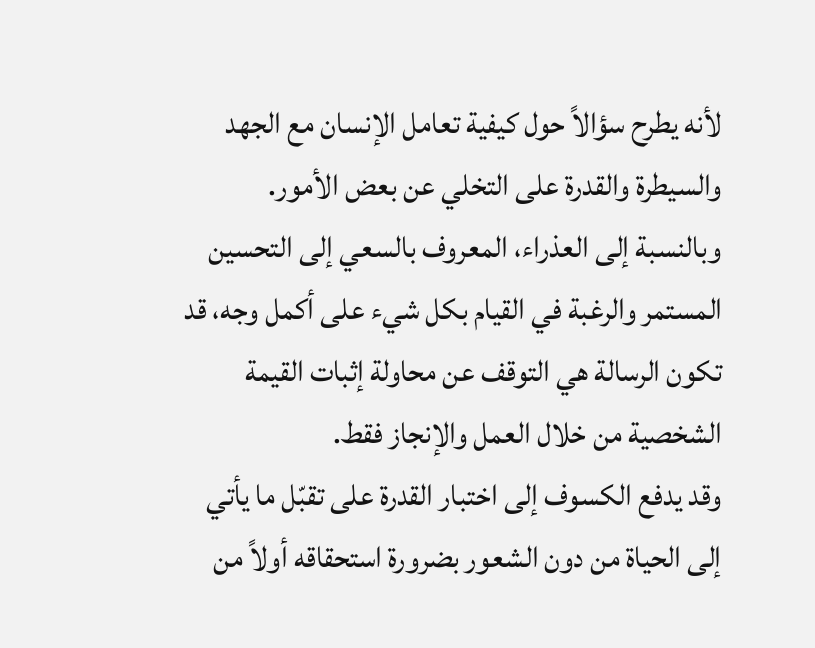لأنه يطرح سؤالاً حول كيفية تعامل الإنسان مع الجهد والسيطرة والقدرة على التخلي عن بعض الأمور.
وبالنسبة إلى العذراء، المعروف بالسعي إلى التحسين المستمر والرغبة في القيام بكل شيء على أكمل وجه، قد تكون الرسالة هي التوقف عن محاولة إثبات القيمة الشخصية من خلال العمل والإنجاز فقط.
وقد يدفع الكسوف إلى اختبار القدرة على تقبّل ما يأتي إلى الحياة من دون الشعور بضرورة استحقاقه أولاً من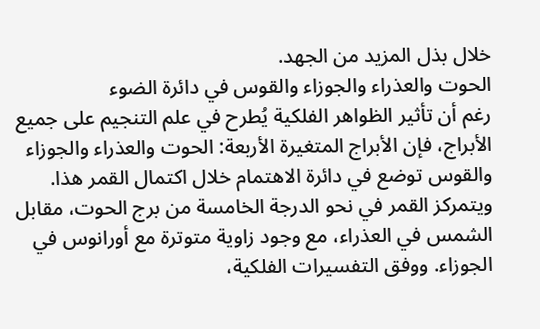خلال بذل المزيد من الجهد.
الحوت والعذراء والجوزاء والقوس في دائرة الضوء
رغم أن تأثير الظواهر الفلكية يُطرح في علم التنجيم على جميع الأبراج، فإن الأبراج المتغيرة الأربعة: الحوت والعذراء والجوزاء والقوس توضع في دائرة الاهتمام خلال اكتمال القمر هذا.
ويتمركز القمر في نحو الدرجة الخامسة من برج الحوت، مقابل الشمس في العذراء، مع وجود زاوية متوترة مع أورانوس في الجوزاء. ووفق التفسيرات الفلكية،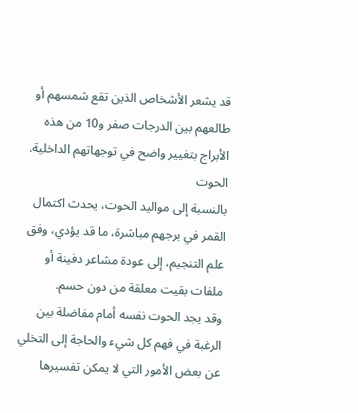قد يشعر الأشخاص الذين تقع شمسهم أو طالعهم بين الدرجات صفر و10 من هذه الأبراج بتغيير واضح في توجهاتهم الداخلية.
الحوت
بالنسبة إلى مواليد الحوت، يحدث اكتمال القمر في برجهم مباشرة، ما قد يؤدي، وفق علم التنجيم، إلى عودة مشاعر دفينة أو ملفات بقيت معلقة من دون حسم.
وقد يجد الحوت نفسه أمام مفاضلة بين الرغبة في فهم كل شيء والحاجة إلى التخلي عن بعض الأمور التي لا يمكن تفسيرها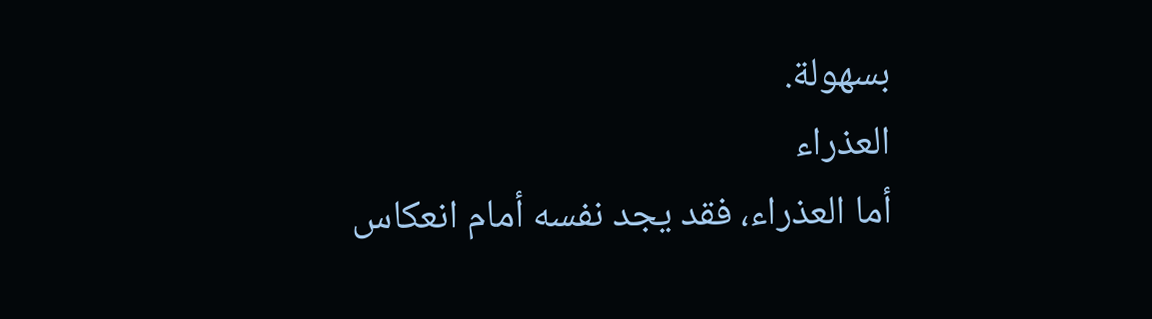بسهولة.
العذراء
أما العذراء، فقد يجد نفسه أمام انعكاس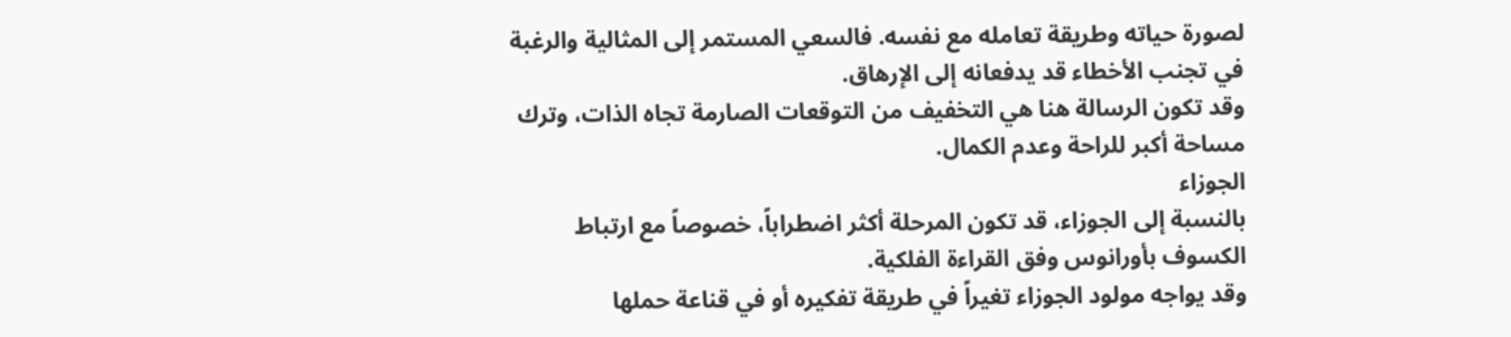لصورة حياته وطريقة تعامله مع نفسه. فالسعي المستمر إلى المثالية والرغبة في تجنب الأخطاء قد يدفعانه إلى الإرهاق.
وقد تكون الرسالة هنا هي التخفيف من التوقعات الصارمة تجاه الذات، وترك مساحة أكبر للراحة وعدم الكمال.
الجوزاء
بالنسبة إلى الجوزاء، قد تكون المرحلة أكثر اضطراباً، خصوصاً مع ارتباط الكسوف بأورانوس وفق القراءة الفلكية.
وقد يواجه مولود الجوزاء تغيراً في طريقة تفكيره أو في قناعة حملها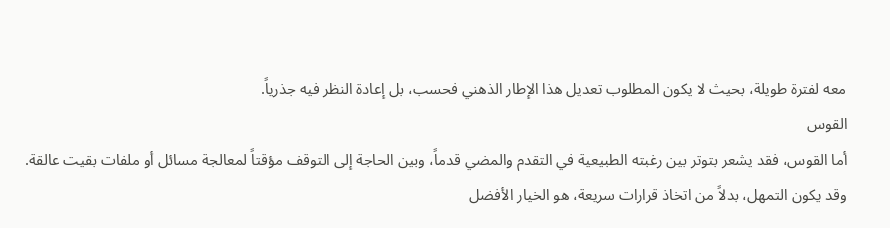معه لفترة طويلة، بحيث لا يكون المطلوب تعديل هذا الإطار الذهني فحسب، بل إعادة النظر فيه جذرياً.
القوس
أما القوس، فقد يشعر بتوتر بين رغبته الطبيعية في التقدم والمضي قدماً، وبين الحاجة إلى التوقف مؤقتاً لمعالجة مسائل أو ملفات بقيت عالقة.
وقد يكون التمهل، بدلاً من اتخاذ قرارات سريعة، هو الخيار الأفضل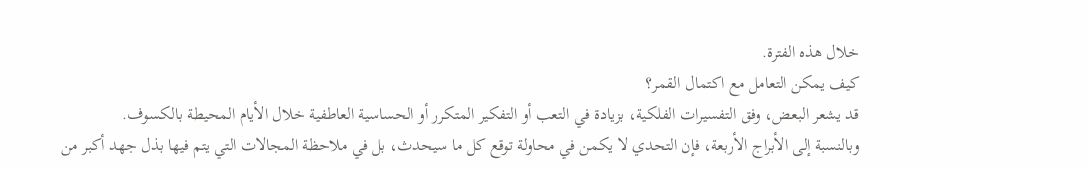خلال هذه الفترة.
كيف يمكن التعامل مع اكتمال القمر؟
قد يشعر البعض، وفق التفسيرات الفلكية، بزيادة في التعب أو التفكير المتكرر أو الحساسية العاطفية خلال الأيام المحيطة بالكسوف.
وبالنسبة إلى الأبراج الأربعة، فإن التحدي لا يكمن في محاولة توقع كل ما سيحدث، بل في ملاحظة المجالات التي يتم فيها بذل جهد أكبر من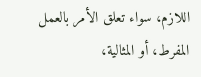اللازم، سواء تعلق الأمر بالعمل المفرط، أو المثالية،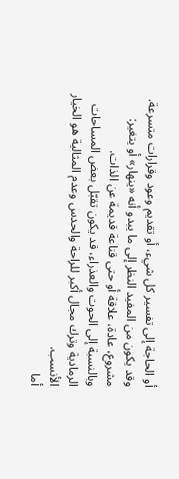أو الحاجة إلى تفسير كل شيء، أو تقديم وعود وقرارات متسرعة.
وقد يكون من المفيد النظر إلى ما يبدو أنه «ينهار» أو يتغير: مشروع، عادة، علاقة أو حتى قناعة قديمة عن الذات.
وبالنسبة إلى الحوت والعذراء، قد يكون تقبّل بعض المساحات الرمادية وترك مجال أكبر للراحة والحدس وعدم المثالية هو الخيار الأنسب.
أما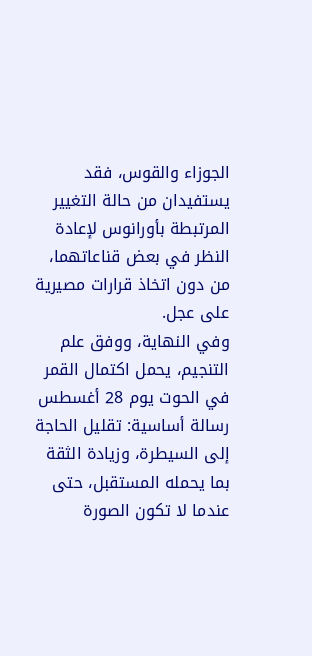الجوزاء والقوس، فقد يستفيدان من حالة التغيير المرتبطة بأورانوس لإعادة النظر في بعض قناعاتهما، من دون اتخاذ قرارات مصيرية على عجل.
وفي النهاية، ووفق علم التنجيم، يحمل اكتمال القمر في الحوت يوم 28 أغسطس رسالة أساسية: تقليل الحاجة إلى السيطرة، وزيادة الثقة بما يحمله المستقبل، حتى عندما لا تكون الصورة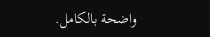واضحة بالكامل.